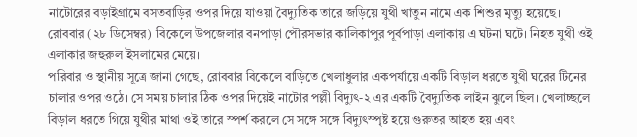নাটোরের বড়াইগ্রামে বসতবাড়ির ওপর দিয়ে যাওয়া বৈদ্যুতিক তারে জড়িয়ে যুথী খাতুন নামে এক শিশুর মৃত্যু হয়েছে।
রোববার (২৮ ডিসেম্বর) বিকেলে উপজেলার বনপাড়া পৌরসভার কালিকাপুর পূর্বপাড়া এলাকায় এ ঘটনা ঘটে। নিহত যুথী ওই এলাকার জহুরুল ইসলামের মেয়ে।
পরিবার ও স্থানীয় সূত্রে জানা গেছে, রোববার বিকেলে বাড়িতে খেলাধুলার একপর্যায়ে একটি বিড়াল ধরতে যুথী ঘরের টিনের চালার ওপর ওঠে। সে সময় চালার ঠিক ওপর দিয়েই নাটোর পল্লী বিদ্যুৎ-২ এর একটি বৈদ্যুতিক লাইন ঝুলে ছিল। খেলাচ্ছলে বিড়াল ধরতে গিয়ে যুথীর মাথা ওই তারে স্পর্শ করলে সে সঙ্গে সঙ্গে বিদ্যুৎস্পৃষ্ট হয়ে গুরুতর আহত হয় এবং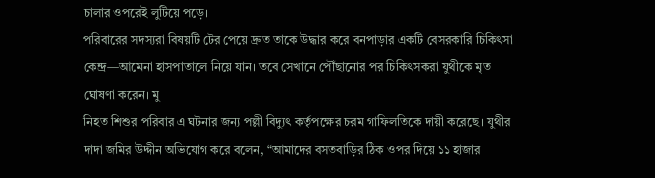চালার ওপরেই লুটিয়ে পড়ে।
পরিবারের সদস্যরা বিষয়টি টের পেয়ে দ্রুত তাকে উদ্ধার করে বনপাড়ার একটি বেসরকারি চিকিৎসা কেন্দ্র—আমেনা হাসপাতালে নিয়ে যান। তবে সেখানে পৌঁছানোর পর চিকিৎসকরা যুথীকে মৃত ঘোষণা করেন। মু
নিহত শিশুর পরিবার এ ঘটনার জন্য পল্লী বিদ্যুৎ কর্তৃপক্ষের চরম গাফিলতিকে দায়ী করেছে। যুথীর দাদা জমির উদ্দীন অভিযোগ করে বলেন, “আমাদের বসতবাড়ির ঠিক ওপর দিয়ে ১১ হাজার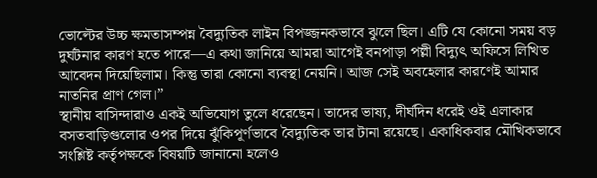ভোল্টের উচ্চ ক্ষমতাসম্পন্ন বৈদ্যুতিক লাইন বিপজ্জনকভাবে ঝুলে ছিল। এটি যে কোনো সময় বড় দুর্ঘটনার কারণ হতে পারে—এ কথা জানিয়ে আমরা আগেই বনপাড়া পল্লী বিদ্যুৎ অফিসে লিখিত আবেদন দিয়েছিলাম। কিন্তু তারা কোনো ব্যবস্থা নেয়নি। আজ সেই অবহেলার কারণেই আমার নাতনির প্রাণ গেল।”
স্থানীয় বাসিন্দারাও একই অভিযোগ তুলে ধরেছেন। তাদের ভাষ্য, দীর্ঘদিন ধরেই ওই এলাকার বসতবাড়িগুলোর ওপর দিয়ে ঝুঁকিপূর্ণভাবে বৈদ্যুতিক তার টানা রয়েছে। একাধিকবার মৌখিকভাবে সংশ্লিষ্ট কর্তৃপক্ষকে বিষয়টি জানানো হলেও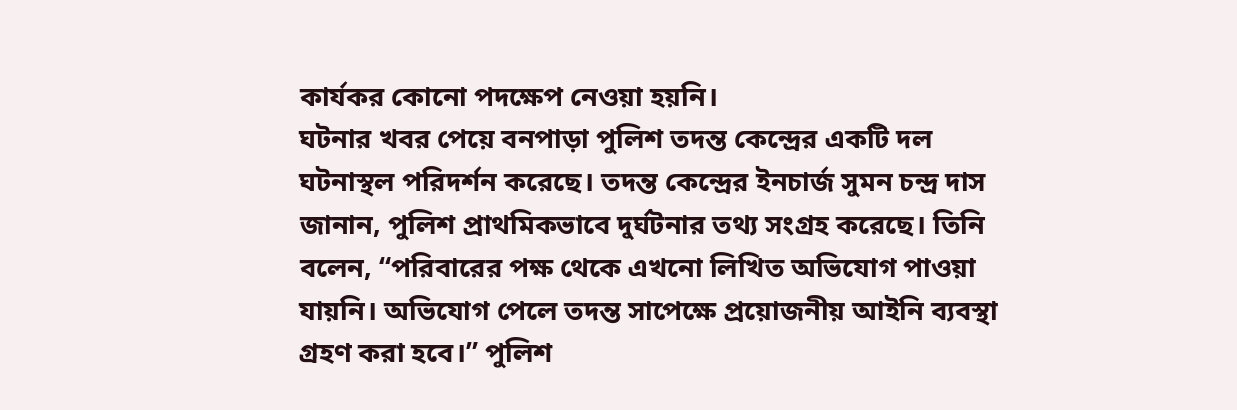কার্যকর কোনো পদক্ষেপ নেওয়া হয়নি।
ঘটনার খবর পেয়ে বনপাড়া পুলিশ তদন্ত কেন্দ্রের একটি দল ঘটনাস্থল পরিদর্শন করেছে। তদন্ত কেন্দ্রের ইনচার্জ সুমন চন্দ্র দাস জানান, পুলিশ প্রাথমিকভাবে দুর্ঘটনার তথ্য সংগ্রহ করেছে। তিনি বলেন, “পরিবারের পক্ষ থেকে এখনো লিখিত অভিযোগ পাওয়া যায়নি। অভিযোগ পেলে তদন্ত সাপেক্ষে প্রয়োজনীয় আইনি ব্যবস্থা গ্রহণ করা হবে।” পুলিশ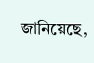জানিয়েছে,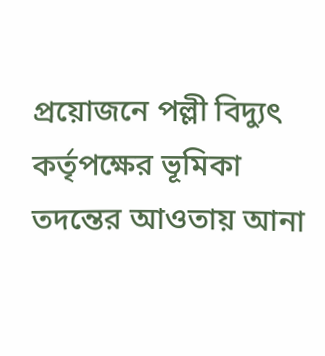প্রয়োজনে পল্লী বিদ্যুৎ কর্তৃপক্ষের ভূমিকা তদন্তের আওতায় আনা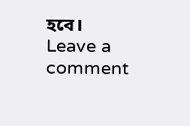হবে।
Leave a comment